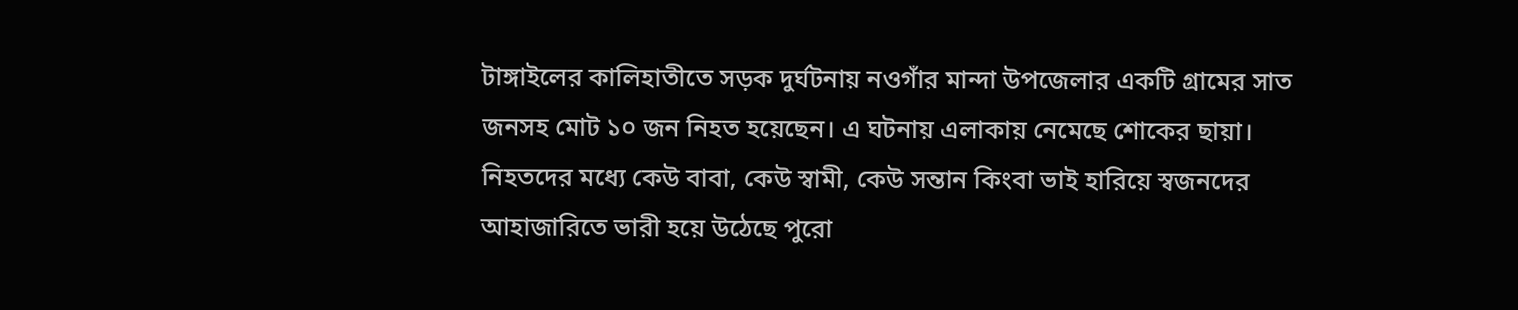টাঙ্গাইলের কালিহাতীতে সড়ক দুর্ঘটনায় নওগাঁর মান্দা উপজেলার একটি গ্রামের সাত জনসহ মোট ১০ জন নিহত হয়েছেন। এ ঘটনায় এলাকায় নেমেছে শোকের ছায়া। নিহতদের মধ্যে কেউ বাবা, কেউ স্বামী, কেউ সন্তান কিংবা ভাই হারিয়ে স্বজনদের আহাজারিতে ভারী হয়ে উঠেছে পুরো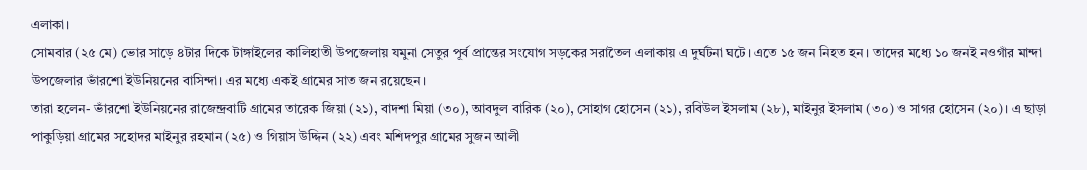এলাকা।
সোমবার (২৫ মে) ভোর সাড়ে ৪টার দিকে টাঙ্গাইলের কালিহাতী উপজেলায় যমুনা সেতুর পূর্ব প্রান্তের সংযোগ সড়কের সরাতৈল এলাকায় এ দুর্ঘটনা ঘটে। এতে ১৫ জন নিহত হন। তাদের মধ্যে ১০ জনই নওগাঁর মান্দা উপজেলার ভাঁরশো ইউনিয়নের বাসিন্দা। এর মধ্যে একই গ্রামের সাত জন রয়েছেন।
তারা হলেন- ভাঁরশো ইউনিয়নের রাজেন্দ্রবাটি গ্রামের তারেক জিয়া (২১), বাদশা মিয়া (৩০), আবদুল বারিক (২০), সোহাগ হোসেন (২১), রবিউল ইসলাম (২৮), মাইনুর ইসলাম (৩০) ও সাগর হোসেন (২০)। এ ছাড়া পাকুড়িয়া গ্রামের সহোদর মাইনুর রহমান (২৫) ও গিয়াস উদ্দিন (২২) এবং মশিদপুর গ্রামের সুজন আলী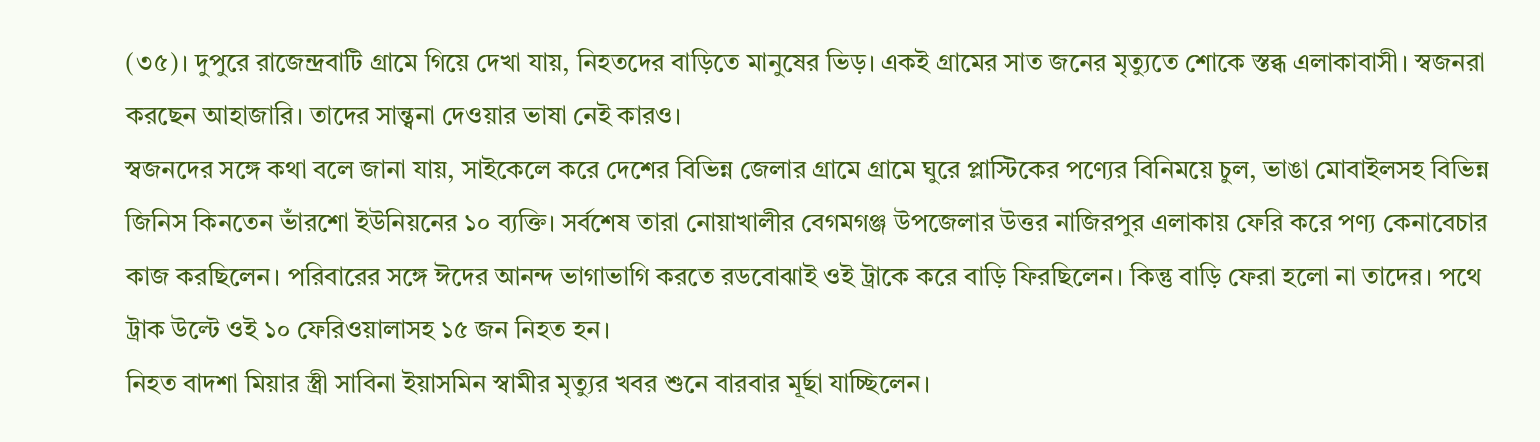(৩৫)। দুপুরে রাজেন্দ্রবাটি গ্রামে গিয়ে দেখা যায়, নিহতদের বাড়িতে মানুষের ভিড়। একই গ্রামের সাত জনের মৃত্যুতে শোকে স্তব্ধ এলাকাবাসী। স্বজনরা করছেন আহাজারি। তাদের সান্ত্বনা দেওয়ার ভাষা নেই কারও।
স্বজনদের সঙ্গে কথা বলে জানা যায়, সাইকেলে করে দেশের বিভিন্ন জেলার গ্রামে গ্রামে ঘুরে প্লাস্টিকের পণ্যের বিনিময়ে চুল, ভাঙা মোবাইলসহ বিভিন্ন জিনিস কিনতেন ভাঁরশো ইউনিয়নের ১০ ব্যক্তি। সর্বশেষ তারা নোয়াখালীর বেগমগঞ্জ উপজেলার উত্তর নাজিরপুর এলাকায় ফেরি করে পণ্য কেনাবেচার কাজ করছিলেন। পরিবারের সঙ্গে ঈদের আনন্দ ভাগাভাগি করতে রডবোঝাই ওই ট্রাকে করে বাড়ি ফিরছিলেন। কিন্তু বাড়ি ফেরা হলো না তাদের। পথে ট্রাক উল্টে ওই ১০ ফেরিওয়ালাসহ ১৫ জন নিহত হন।
নিহত বাদশা মিয়ার স্ত্রী সাবিনা ইয়াসমিন স্বামীর মৃত্যুর খবর শুনে বারবার মূর্ছা যাচ্ছিলেন।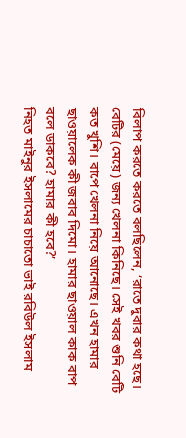বিলাপ করতে করতে বলছিলেন, ‘রাতে দুবার কথা হছে। বেটির (মেয়ে) জন্য খেলনা কিনিছে। সেই খবর শুনি বেটি কত খুশি। বাপে খেলনা নিয়ে আনোছে। এখন হামার ছাওয়ালেক কী জবাব দিমো। হামার ছাওয়াল কাক বাপ বলে ডাকবে? হামার কী হবে?’
নিহত মাইনুর ইসলামের চাচাতো ভাই রবিউল ইসলাম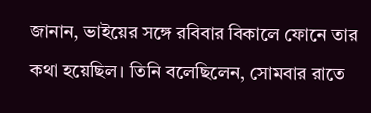জানান, ভাইয়ের সঙ্গে রবিবার বিকালে ফোনে তার কথা হয়েছিল। তিনি বলেছিলেন, সোমবার রাতে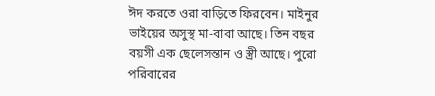ঈদ করতে ওরা বাড়িতে ফিরবেন। মাইনুর ভাইয়ের অসুস্থ মা-বাবা আছে। তিন বছর বয়সী এক ছেলেসন্তান ও স্ত্রী আছে। পুরো পরিবারের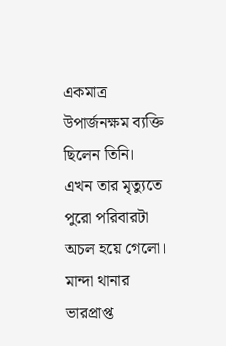একমাত্র উপার্জনক্ষম ব্যক্তি ছিলেন তিনি। এখন তার মৃত্যুতে পুরো পরিবারটা অচল হয়ে গেলো।
মান্দা থানার ভারপ্রাপ্ত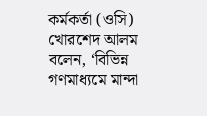কর্মকর্তা (ওসি) খোরশেদ আলম বলেন, ‘বিভিন্ন গণমাধ্যমে মান্দা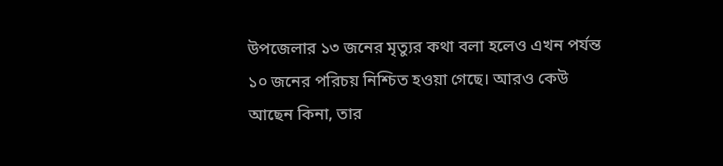উপজেলার ১৩ জনের মৃত্যুর কথা বলা হলেও এখন পর্যন্ত ১০ জনের পরিচয় নিশ্চিত হওয়া গেছে। আরও কেউ আছেন কিনা, তার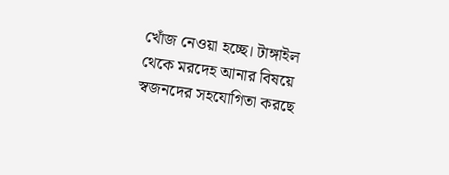খোঁজ নেওয়া হচ্ছে। টাঙ্গাইল থেকে মরদেহ আনার বিষয়ে স্বজনদের সহযোগিতা করছে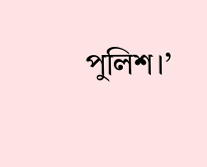পুলিশ।’